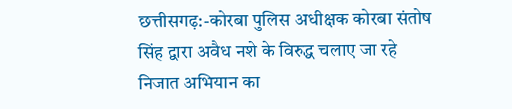छत्तीसगढ़:-कोरबा पुलिस अधीक्षक कोरबा संतोष सिंह द्वारा अवैध नशे के विरुद्ध चलाए जा रहे निजात अभियान का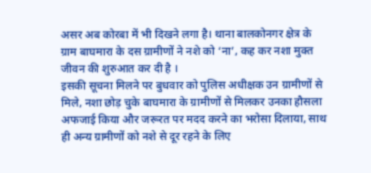असर अब कोरबा में भी दिखने लगा है। थाना बालकोनगर क्षेत्र के ग्राम बाघमारा के दस ग्रामीणों ने नशे को ‘ना’, कह कर नशा मुक्त जीवन की शुरुआत कर दी है ।
इसकी सूचना मिलने पर बुधवार को पुलिस अधीक्षक उन ग्रामीणों से मिले, नशा छोड़ चुके बाघमारा के ग्रामीणों से मिलकर उनका हौसला अफजाई किया और जरूरत पर मदद करने का भरोसा दिलाया, साथ ही अन्य ग्रामीणों को नशे से दूर रहने के लिए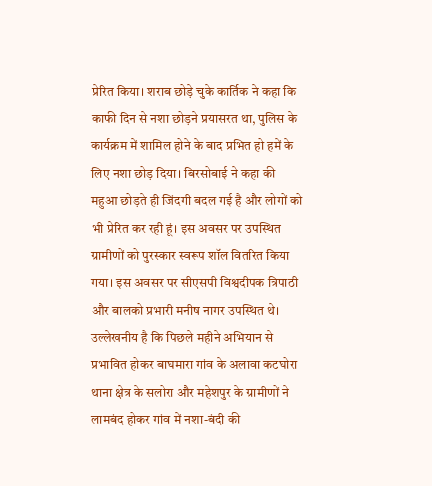प्रेरित किया। शराब छोड़े चुके कार्तिक ने कहा कि काफी दिन से नशा छोड़ने प्रयासरत था, पुलिस के कार्यक्रम में शामिल होने के बाद प्रभित हो हमें के लिए नशा छोड़ दिया। बिरसोबाई ने कहा की महुआ छोड़ते ही जिंदगी बदल गई है और लोगों को भी प्रेरित कर रही हूं। इस अवसर पर उपस्थित ग्रामीणों को पुरस्कार स्वरूप शॉल वितरित किया गया। इस अवसर पर सीएसपी विश्वदीपक त्रिपाठी और बालको प्रभारी मनीष नागर उपस्थित थे। उल्लेखनीय है कि पिछले महीने अभियान से प्रभावित होकर बाघमारा गांव के अलावा कटघोरा थाना क्षेत्र के सलोरा और महेशपुर के ग्रामीणों ने लामबंद होकर गांव में नशा-बंदी की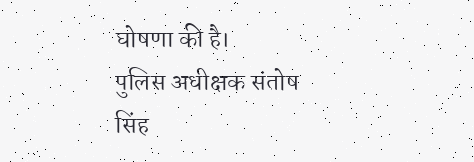घोषणा की है।
पुलिस अधीक्षक संतोष सिंह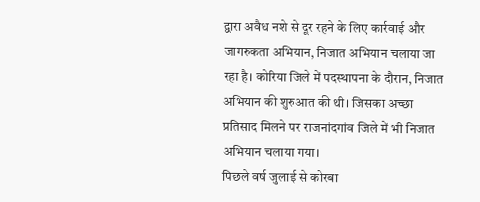द्वारा अवैध नशे से दूर रहने के लिए कार्रवाई और जागरुकता अभियान, निजात अभियान चलाया जा रहा है। कोरिया जिले में पदस्थापना के दौरान, निजात अभियान की शुरुआत की थी। जिसका अच्छा प्रतिसाद मिलने पर राजनांदगांव जिले में भी निजात अभियान चलाया गया।
पिछले वर्ष जुलाई से कोरबा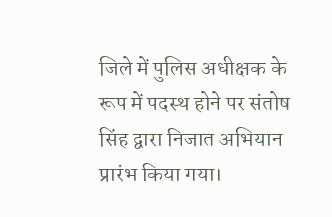जिले में पुलिस अधीक्षक के रूप में पदस्थ होने पर संतोष सिंह द्वारा निजात अभियान प्रारंभ किया गया।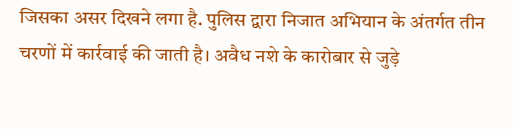जिसका असर दिखने लगा है. पुलिस द्वारा निजात अभियान के अंतर्गत तीन चरणों में कार्रवाई की जाती है। अवैध नशे के कारोबार से जुड़े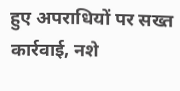हुए अपराधियों पर सख्त कार्रवाई, नशे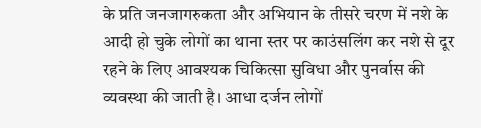के प्रति जनजागरुकता और अभियान के तीसरे चरण में नशे के आदी हो चुके लोगों का थाना स्तर पर काउंसलिंग कर नशे से दूर रहने के लिए आवश्यक चिकित्सा सुविधा और पुनर्वास की व्यवस्था की जाती है। आधा दर्जन लोगों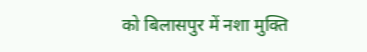को बिलासपुर में नशा मुक्ति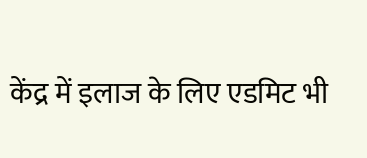केंद्र में इलाज के लिए एडमिट भी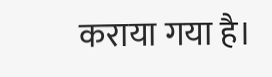कराया गया है।